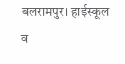बलरामपुर। हाईस्कूल व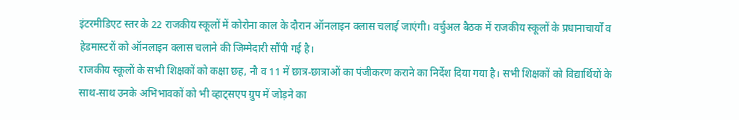इंटरमीडिएट स्तर के 22 राजकीय स्कूलों में कोरोना काल के दौरान ऑनलाइन क्लास चलाई जाएंगी। वर्चुअल बैठक में राजकीय स्कूलों के प्रधानाचार्यों व हेडमास्टरों को ऑनलाइन क्लास चलाने की जिम्मेदारी सौंपी गई है।
राजकीय स्कूलों के सभी शिक्षकों को कक्षा छह, नौ व 11 में छात्र-छात्राओं का पंजीकरण कराने का निर्देश दिया गया है। सभी शिक्षकों को विद्यार्थियों के साथ-साथ उनके अभिभावकों को भी व्हाट्सएप ग्रुप में जोड़ने का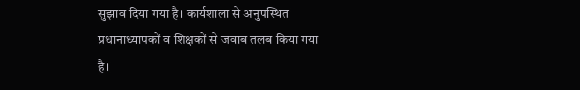सुझाव दिया गया है। कार्यशाला से अनुपस्थित प्रधानाध्यापकों व शिक्षकों से जवाब तलब किया गया है।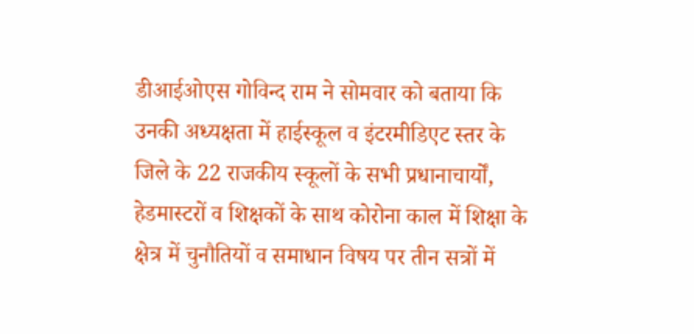डीआईओएस गोविन्द राम ने सोमवार को बताया कि उनकी अध्यक्षता में हाईस्कूल व इंटरमीडिएट स्तर के जिले के 22 राजकीय स्कूलों के सभी प्रधानाचार्यों, हेडमास्टरों व शिक्षकों के साथ कोरोना काल में शिक्षा के क्षेत्र में चुनौतियों व समाधान विषय पर तीन सत्रों में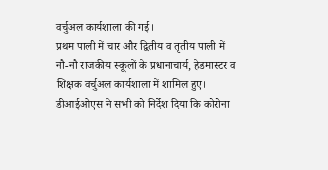वर्चुअल कार्यशाला की गई।
प्रथम पाली में चार और द्वितीय व तृतीय पाली में नौ-नौ राजकीय स्कूलों के प्रधानाचार्य, हेडमास्टर व शिक्षक वर्चुअल कार्यशाला में शामिल हुए। डीआईओएस ने सभी को निर्देश दिया कि कोरोना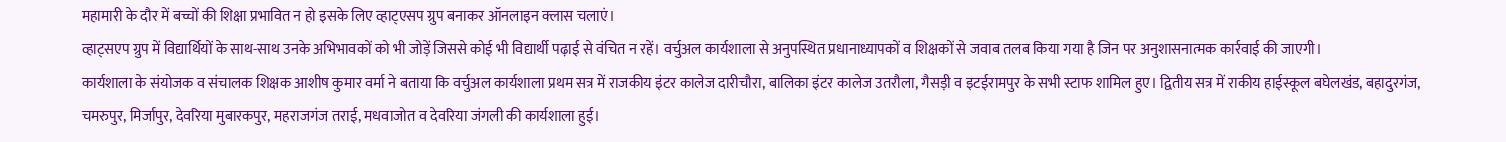महामारी के दौर में बच्चों की शिक्षा प्रभावित न हो इसके लिए व्हाट्एसप ग्रुप बनाकर ऑनलाइन क्लास चलाएं।
व्हाट्सएप ग्रुप में विद्यार्थियों के साथ-साथ उनके अभिभावकों को भी जोड़ें जिससे कोई भी विद्यार्थी पढ़ाई से वंचित न रहें। वर्चुअल कार्यशाला से अनुपस्थित प्रधानाध्यापकों व शिक्षकों से जवाब तलब किया गया है जिन पर अनुशासनात्मक कार्रवाई की जाएगी।
कार्यशाला के संयोजक व संचालक शिक्षक आशीष कुमार वर्मा ने बताया कि वर्चुअल कार्यशाला प्रथम सत्र में राजकीय इंटर कालेज दारीचौरा, बालिका इंटर कालेज उतरौला, गैसड़ी व इटईरामपुर के सभी स्टाफ शामिल हुए। द्वितीय सत्र में राकीय हाईस्कूल बघेलखंड, बहादुरगंज, चमरुपुर, मिर्जापुर, देवरिया मुबारकपुर, महराजगंज तराई, मधवाजोत व देवरिया जंगली की कार्यशाला हुई।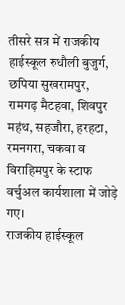तीसरे सत्र में राजकीय हाईस्कूल रुधौली बुजुर्ग, छपिया सुखरामपुर, रामगढ़ मैटहवा, शिवपुर महंथ, सहजौरा, हरहटा, रमनगरा, चकवा व विराहिमपुर के स्टाफ वर्चुअल कार्यशाला में जोड़े गए।
राजकीय हाईस्कूल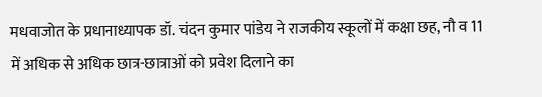मधवाजोत के प्रधानाध्यापक डॉ. चंदन कुमार पांडेय ने राजकीय स्कूलों में कक्षा छह, नौ व 11 में अधिक से अधिक छात्र-छात्राओं को प्रवेश दिलाने का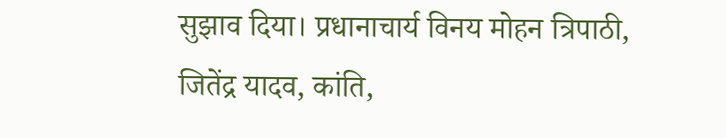सुझाव दिया। प्रधानाचार्य विनय मोहन त्रिपाठी, जितेंद्र यादव, कांति,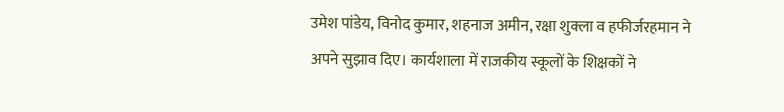उमेश पांडेय, विनोद कुमार, शहनाज अमीन, रक्षा शुक्ला व हफीर्जरहमान ने अपने सुझाव दिए। कार्यशाला में राजकीय स्कूलों के शिक्षकों ने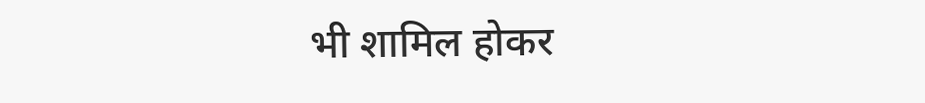भी शामिल होकर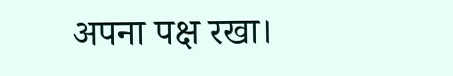अपना पक्ष रखा।